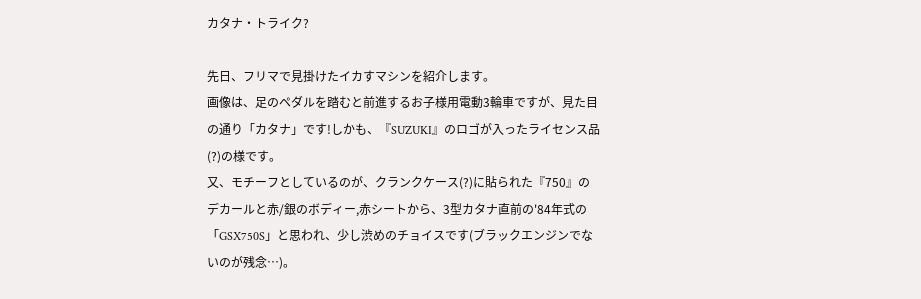カタナ・トライク?

先日、フリマで見掛けたイカすマシンを紹介します。
画像は、足のペダルを踏むと前進するお子様用電動3輪車ですが、見た目の通り「カタナ」です!しかも、『SUZUKI』のロゴが入ったライセンス品(?)の様です。
又、モチーフとしているのが、クランクケース(?)に貼られた『750』のデカールと赤/銀のボディー,赤シートから、3型カタナ直前の'84年式の「GSX750S」と思われ、少し渋めのチョイスです(ブラックエンジンでないのが残念…)。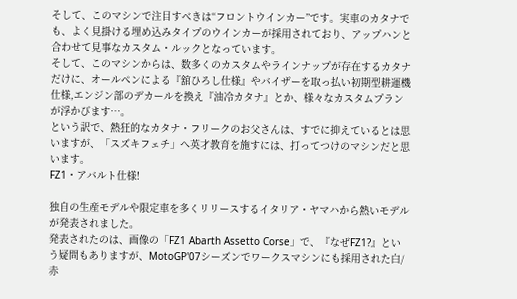そして、このマシンで注目すべきは“フロントウインカー”です。実車のカタナでも、よく見掛ける埋め込みタイプのウインカーが採用されており、アップハンと合わせて見事なカスタム・ルックとなっています。
そして、このマシンからは、数多くのカスタムやラインナップが存在するカタナだけに、オールペンによる『舘ひろし仕様』やバイザーを取っ払い初期型耕運機仕様,エンジン部のデカールを換え『油冷カタナ』とか、様々なカスタムプランが浮かびます…。
という訳で、熱狂的なカタナ・フリークのお父さんは、すでに抑えているとは思いますが、「スズキフェチ」へ英才教育を施すには、打ってつけのマシンだと思います。
FZ1・アバルト仕様!

独自の生産モデルや限定車を多くリリースするイタリア・ヤマハから熱いモデルが発表されました。
発表されたのは、画像の「FZ1 Abarth Assetto Corse」で、『なぜFZ1?』という疑問もありますが、MotoGP'07シーズンでワークスマシンにも採用された白/赤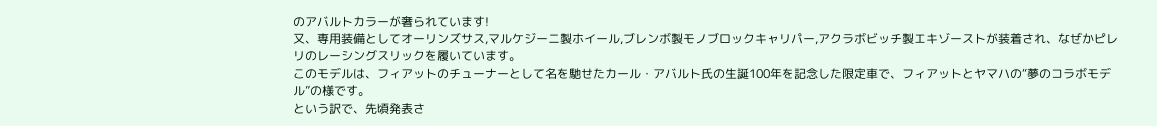のアバルトカラーが奢られています!
又、専用装備としてオーリンズサス,マルケジーニ製ホイール,ブレンボ製モノブロックキャリパー,アクラボビッチ製エキゾーストが装着され、なぜかピレリのレーシングスリックを履いています。
このモデルは、フィアットのチューナーとして名を馳せたカール・アバルト氏の生誕100年を記念した限定車で、フィアットとヤマハの“夢のコラボモデル”の様です。
という訳で、先頃発表さ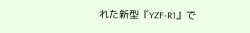れた新型『YZF-R1』で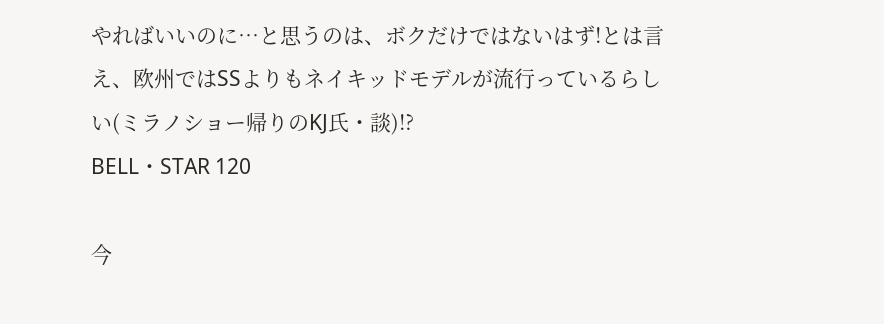やればいいのに…と思うのは、ボクだけではないはず!とは言え、欧州ではSSよりもネイキッドモデルが流行っているらしい(ミラノショー帰りのKJ氏・談)!?
BELL・STAR 120

今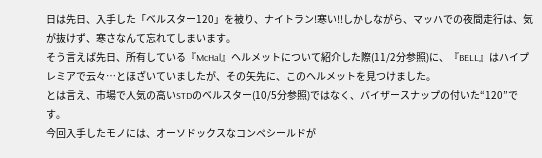日は先日、入手した「ベルスター120」を被り、ナイトラン!寒い!!しかしながら、マッハでの夜間走行は、気が抜けず、寒さなんて忘れてしまいます。
そう言えば先日、所有している『McHal』ヘルメットについて紹介した際(11/2分参照)に、『BELL』はハイプレミアで云々…とほざいていましたが、その矢先に、このヘルメットを見つけました。
とは言え、市場で人気の高いSTDのベルスター(10/5分参照)ではなく、バイザースナップの付いた“120”です。
今回入手したモノには、オーソドックスなコンペシールドが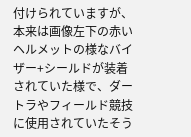付けられていますが、本来は画像左下の赤いヘルメットの様なバイザー+シールドが装着されていた様で、ダートラやフィールド競技に使用されていたそう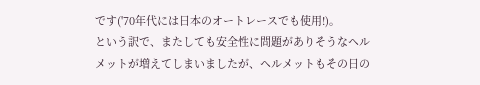です('70年代には日本のオートレースでも使用!)。
という訳で、またしても安全性に問題がありそうなヘルメットが増えてしまいましたが、ヘルメットもその日の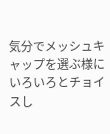気分でメッシュキャップを選ぶ様にいろいろとチョイスし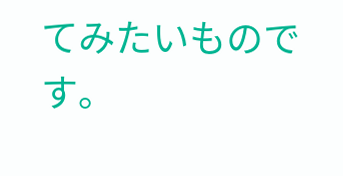てみたいものです。